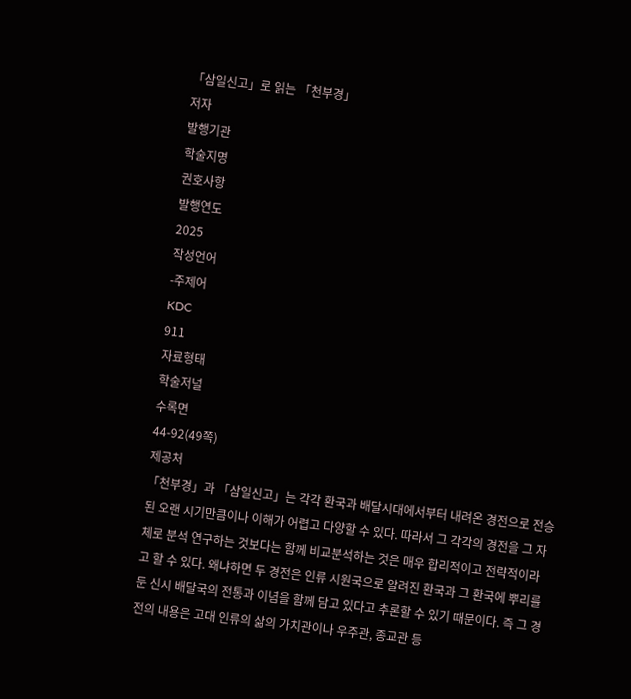「삼일신고」로 읽는 「천부경」
저자
발행기관
학술지명
권호사항
발행연도
2025
작성언어
-주제어
KDC
911
자료형태
학술저널
수록면
44-92(49쪽)
제공처
「천부경」과 「삼일신고」는 각각 환국과 배달시대에서부터 내려온 경전으로 전승된 오랜 시기만큼이나 이해가 어렵고 다양할 수 있다. 따라서 그 각각의 경전을 그 자체로 분석 연구하는 것보다는 함께 비교분석하는 것은 매우 합리적이고 전략적이라고 할 수 있다. 왜냐하면 두 경전은 인류 시원국으로 알려진 환국과 그 환국에 뿌리를 둔 신시 배달국의 전통과 이념을 함께 담고 있다고 추론할 수 있기 때문이다. 즉 그 경전의 내용은 고대 인류의 삶의 가치관이나 우주관, 종교관 등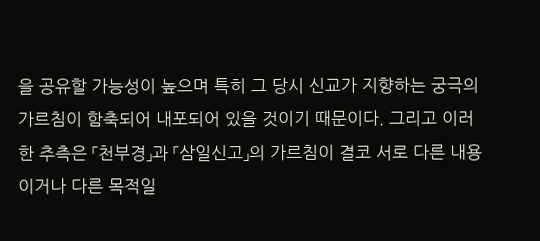을 공유할 가능성이 높으며 특히 그 당시 신교가 지향하는 궁극의 가르침이 함축되어 내포되어 있을 것이기 때문이다. 그리고 이러한 추측은 「천부경」과 「삼일신고」의 가르침이 결코 서로 다른 내용이거나 다른 목적일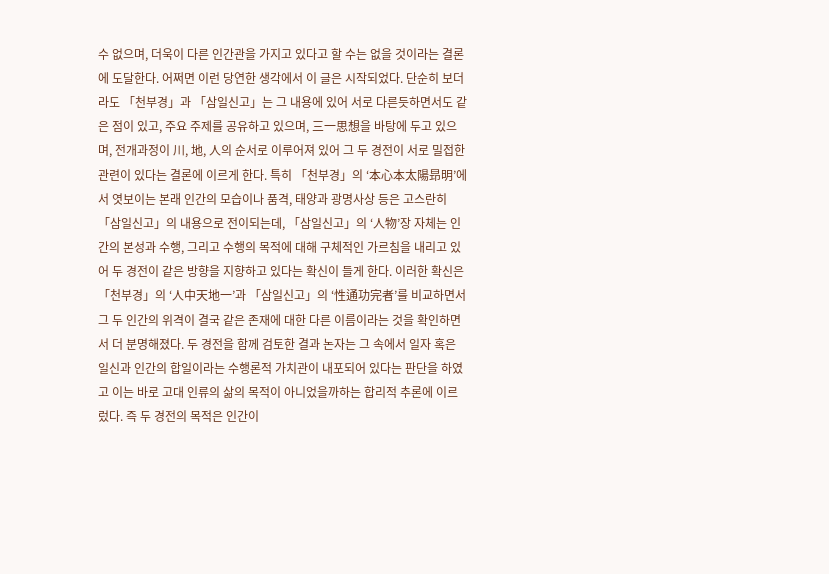수 없으며, 더욱이 다른 인간관을 가지고 있다고 할 수는 없을 것이라는 결론에 도달한다. 어쩌면 이런 당연한 생각에서 이 글은 시작되었다. 단순히 보더라도 「천부경」과 「삼일신고」는 그 내용에 있어 서로 다른듯하면서도 같은 점이 있고, 주요 주제를 공유하고 있으며, 三一思想을 바탕에 두고 있으며, 전개과정이 川, 地, 人의 순서로 이루어져 있어 그 두 경전이 서로 밀접한 관련이 있다는 결론에 이르게 한다. 특히 「천부경」의 ‘本心本太陽昻明’에서 엿보이는 본래 인간의 모습이나 품격, 태양과 광명사상 등은 고스란히 「삼일신고」의 내용으로 전이되는데, 「삼일신고」의 ‘人物’장 자체는 인간의 본성과 수행, 그리고 수행의 목적에 대해 구체적인 가르침을 내리고 있어 두 경전이 같은 방향을 지향하고 있다는 확신이 들게 한다. 이러한 확신은 「천부경」의 ‘人中天地一’과 「삼일신고」의 ‘性通功完者’를 비교하면서 그 두 인간의 위격이 결국 같은 존재에 대한 다른 이름이라는 것을 확인하면서 더 분명해졌다. 두 경전을 함께 검토한 결과 논자는 그 속에서 일자 혹은 일신과 인간의 합일이라는 수행론적 가치관이 내포되어 있다는 판단을 하였고 이는 바로 고대 인류의 삶의 목적이 아니었을까하는 합리적 추론에 이르렀다. 즉 두 경전의 목적은 인간이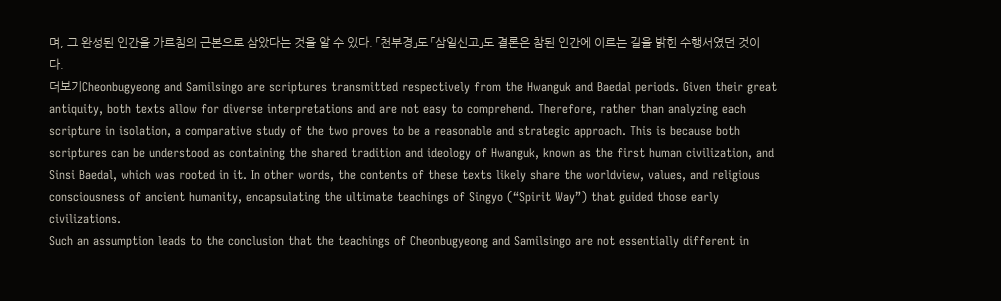며, 그 완성된 인간을 가르침의 근본으로 삼았다는 것을 알 수 있다. 「천부경」도 「삼일신고」도 결론은 참된 인간에 이르는 길을 밝힌 수행서였던 것이다.
더보기Cheonbugyeong and Samilsingo are scriptures transmitted respectively from the Hwanguk and Baedal periods. Given their great antiquity, both texts allow for diverse interpretations and are not easy to comprehend. Therefore, rather than analyzing each scripture in isolation, a comparative study of the two proves to be a reasonable and strategic approach. This is because both scriptures can be understood as containing the shared tradition and ideology of Hwanguk, known as the first human civilization, and Sinsi Baedal, which was rooted in it. In other words, the contents of these texts likely share the worldview, values, and religious consciousness of ancient humanity, encapsulating the ultimate teachings of Singyo (“Spirit Way”) that guided those early civilizations.
Such an assumption leads to the conclusion that the teachings of Cheonbugyeong and Samilsingo are not essentially different in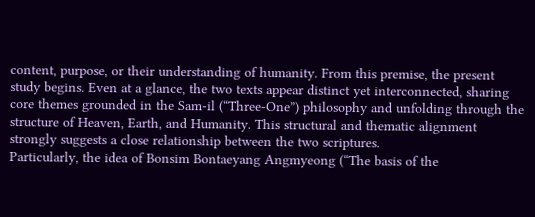content, purpose, or their understanding of humanity. From this premise, the present study begins. Even at a glance, the two texts appear distinct yet interconnected, sharing core themes grounded in the Sam-il (“Three-One”) philosophy and unfolding through the structure of Heaven, Earth, and Humanity. This structural and thematic alignment strongly suggests a close relationship between the two scriptures.
Particularly, the idea of Bonsim Bontaeyang Angmyeong (“The basis of the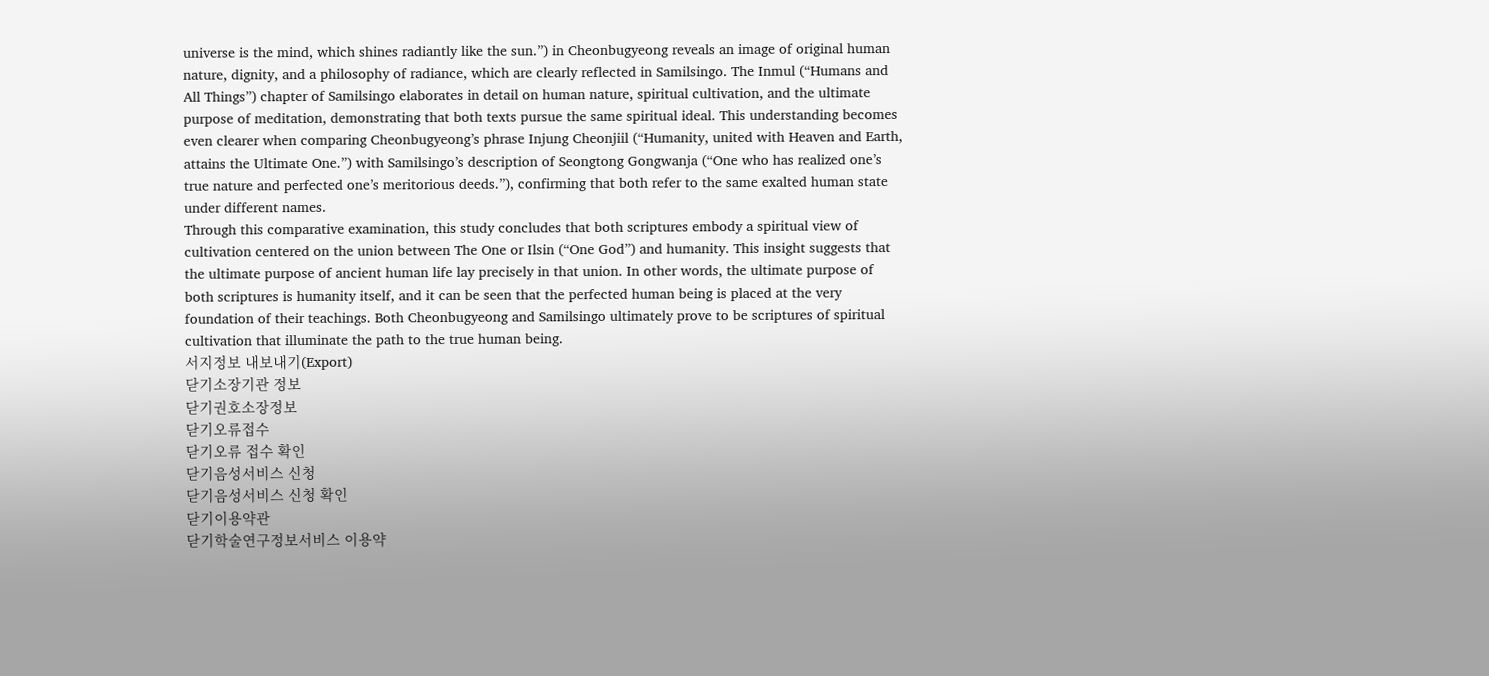universe is the mind, which shines radiantly like the sun.”) in Cheonbugyeong reveals an image of original human nature, dignity, and a philosophy of radiance, which are clearly reflected in Samilsingo. The Inmul (“Humans and All Things”) chapter of Samilsingo elaborates in detail on human nature, spiritual cultivation, and the ultimate purpose of meditation, demonstrating that both texts pursue the same spiritual ideal. This understanding becomes even clearer when comparing Cheonbugyeong’s phrase Injung Cheonjiil (“Humanity, united with Heaven and Earth, attains the Ultimate One.”) with Samilsingo’s description of Seongtong Gongwanja (“One who has realized one’s true nature and perfected one’s meritorious deeds.”), confirming that both refer to the same exalted human state under different names.
Through this comparative examination, this study concludes that both scriptures embody a spiritual view of cultivation centered on the union between The One or Ilsin (“One God”) and humanity. This insight suggests that the ultimate purpose of ancient human life lay precisely in that union. In other words, the ultimate purpose of both scriptures is humanity itself, and it can be seen that the perfected human being is placed at the very foundation of their teachings. Both Cheonbugyeong and Samilsingo ultimately prove to be scriptures of spiritual cultivation that illuminate the path to the true human being.
서지정보 내보내기(Export)
닫기소장기관 정보
닫기권호소장정보
닫기오류접수
닫기오류 접수 확인
닫기음성서비스 신청
닫기음성서비스 신청 확인
닫기이용약관
닫기학술연구정보서비스 이용약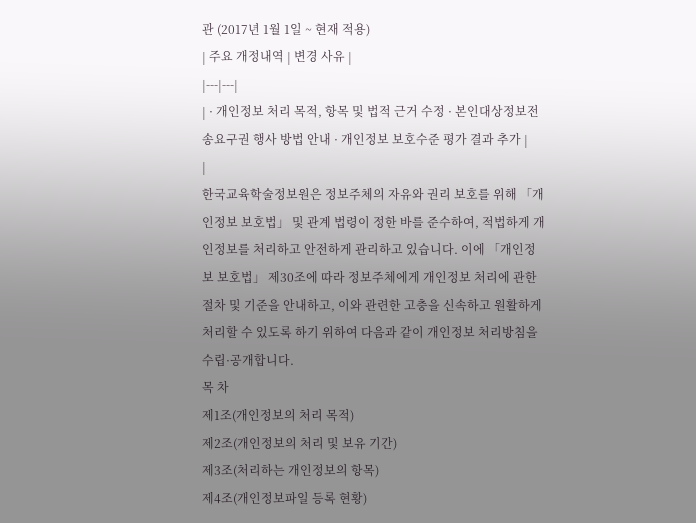관 (2017년 1월 1일 ~ 현재 적용)
| 주요 개정내역 | 변경 사유 |
|---|---|
| · 개인정보 처리 목적, 항목 및 법적 근거 수정 · 본인대상정보전송요구권 행사 방법 안내 · 개인정보 보호수준 평가 결과 추가 |
|
한국교육학술정보원은 정보주체의 자유와 권리 보호를 위해 「개인정보 보호법」 및 관계 법령이 정한 바를 준수하여, 적법하게 개인정보를 처리하고 안전하게 관리하고 있습니다. 이에 「개인정보 보호법」 제30조에 따라 정보주체에게 개인정보 처리에 관한 절차 및 기준을 안내하고, 이와 관련한 고충을 신속하고 원활하게 처리할 수 있도록 하기 위하여 다음과 같이 개인정보 처리방침을 수립·공개합니다.
목 차
제1조(개인정보의 처리 목적)
제2조(개인정보의 처리 및 보유 기간)
제3조(처리하는 개인정보의 항목)
제4조(개인정보파일 등록 현황)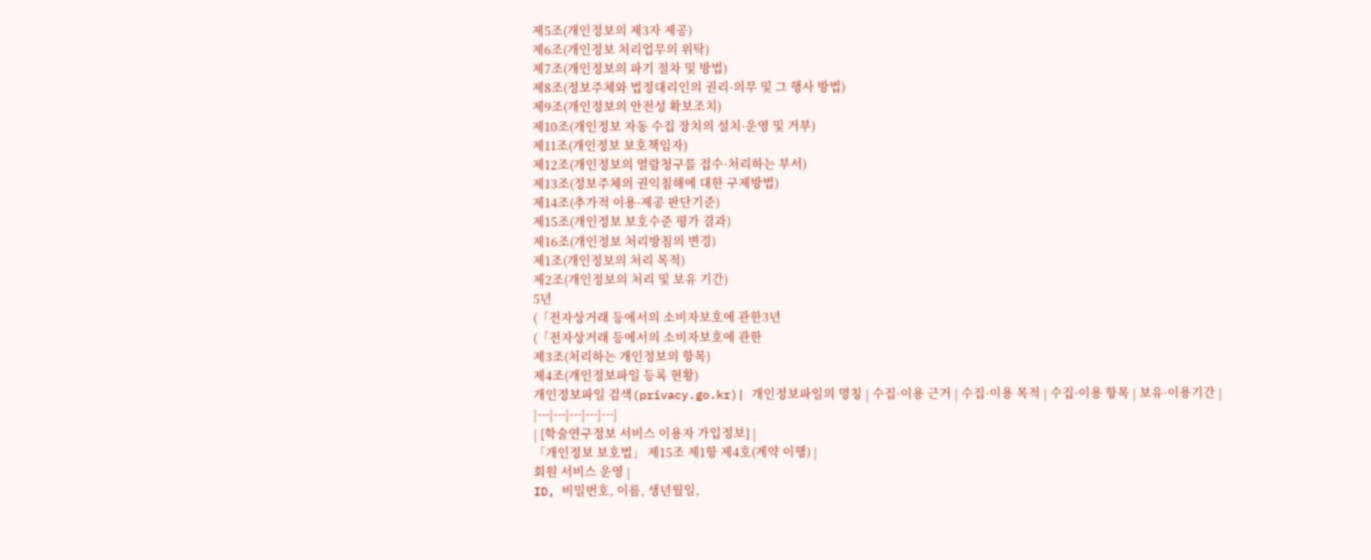제5조(개인정보의 제3자 제공)
제6조(개인정보 처리업무의 위탁)
제7조(개인정보의 파기 절차 및 방법)
제8조(정보주체와 법정대리인의 권리·의무 및 그 행사 방법)
제9조(개인정보의 안전성 확보조치)
제10조(개인정보 자동 수집 장치의 설치·운영 및 거부)
제11조(개인정보 보호책임자)
제12조(개인정보의 열람청구를 접수·처리하는 부서)
제13조(정보주체의 권익침해에 대한 구제방법)
제14조(추가적 이용·제공 판단기준)
제15조(개인정보 보호수준 평가 결과)
제16조(개인정보 처리방침의 변경)
제1조(개인정보의 처리 목적)
제2조(개인정보의 처리 및 보유 기간)
5년
(「전자상거래 등에서의 소비자보호에 관한3년
(「전자상거래 등에서의 소비자보호에 관한
제3조(처리하는 개인정보의 항목)
제4조(개인정보파일 등록 현황)
개인정보파일 검색(privacy.go.kr)| 개인정보파일의 명칭 | 수집·이용 근거 | 수집·이용 목적 | 수집·이용 항목 | 보유·이용기간 |
|---|---|---|---|---|
| [학술연구정보 서비스 이용자 가입정보] |
「개인정보 보호법」 제15조 제1항 제4호(계약 이행) |
회원 서비스 운영 |
ID, 비밀번호, 이름, 생년월일,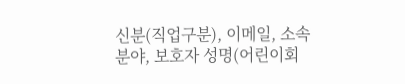신분(직업구분), 이메일, 소속분야, 보호자 성명(어린이회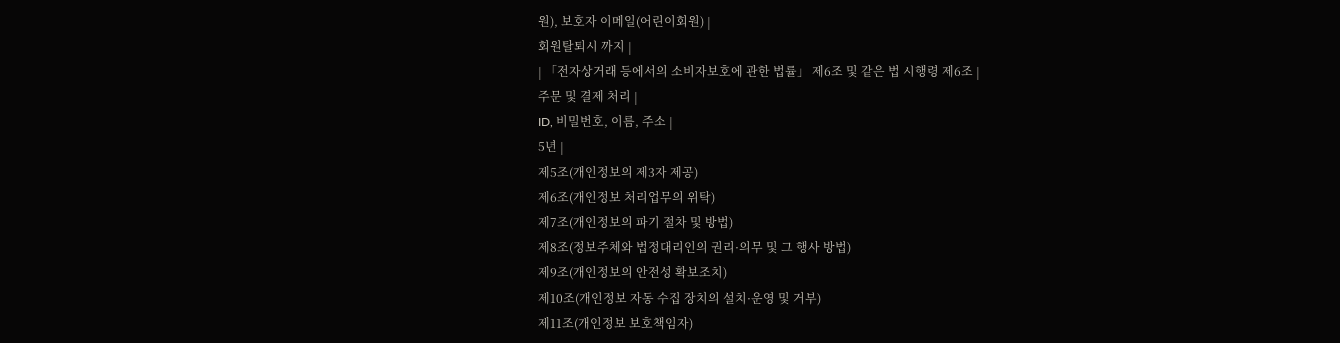원), 보호자 이메일(어린이회원) |
회원탈퇴시 까지 |
| 「전자상거래 등에서의 소비자보호에 관한 법률」 제6조 및 같은 법 시행령 제6조 |
주문 및 결제 처리 |
ID, 비밀번호, 이름, 주소 |
5년 |
제5조(개인정보의 제3자 제공)
제6조(개인정보 처리업무의 위탁)
제7조(개인정보의 파기 절차 및 방법)
제8조(정보주체와 법정대리인의 권리·의무 및 그 행사 방법)
제9조(개인정보의 안전성 확보조치)
제10조(개인정보 자동 수집 장치의 설치·운영 및 거부)
제11조(개인정보 보호책임자)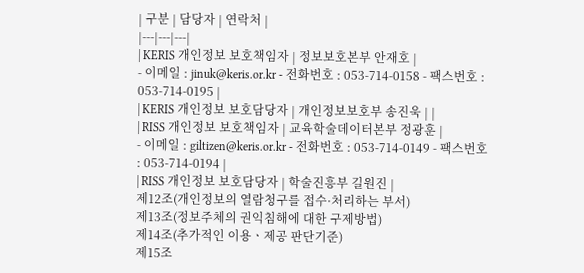| 구분 | 담당자 | 연락처 |
|---|---|---|
| KERIS 개인정보 보호책임자 | 정보보호본부 안재호 |
- 이메일 : jinuk@keris.or.kr - 전화번호 : 053-714-0158 - 팩스번호 : 053-714-0195 |
| KERIS 개인정보 보호담당자 | 개인정보보호부 송진욱 | |
| RISS 개인정보 보호책임자 | 교육학술데이터본부 정광훈 |
- 이메일 : giltizen@keris.or.kr - 전화번호 : 053-714-0149 - 팩스번호 : 053-714-0194 |
| RISS 개인정보 보호담당자 | 학술진흥부 길원진 |
제12조(개인정보의 열람청구를 접수·처리하는 부서)
제13조(정보주체의 권익침해에 대한 구제방법)
제14조(추가적인 이용ㆍ제공 판단기준)
제15조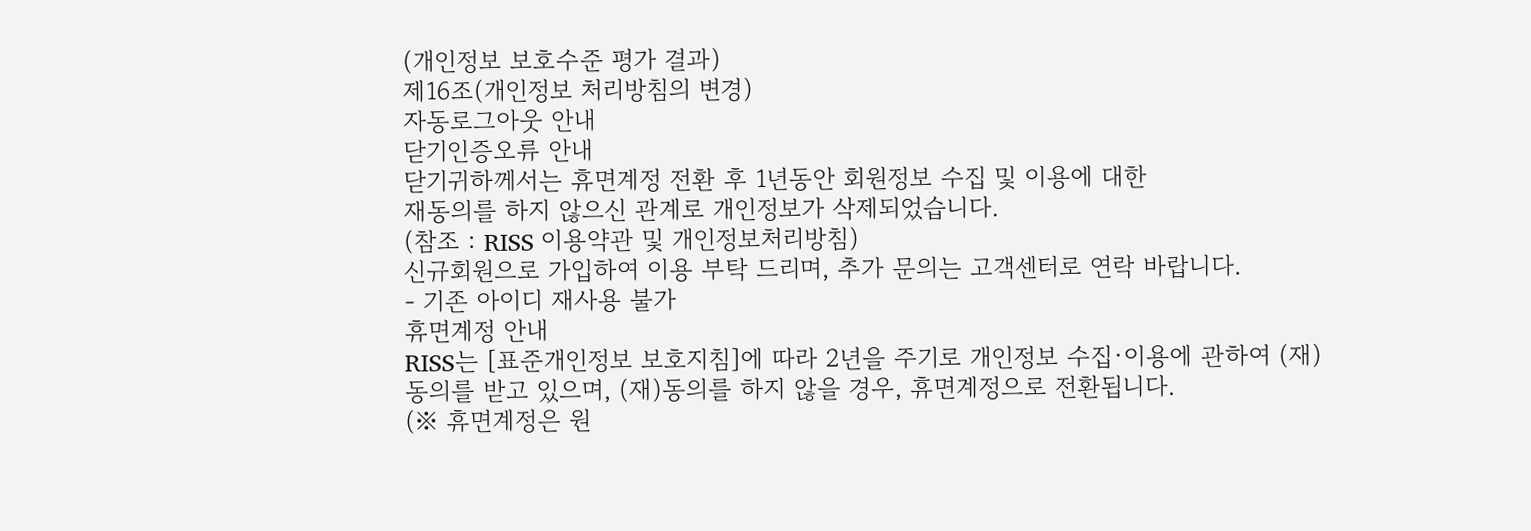(개인정보 보호수준 평가 결과)
제16조(개인정보 처리방침의 변경)
자동로그아웃 안내
닫기인증오류 안내
닫기귀하께서는 휴면계정 전환 후 1년동안 회원정보 수집 및 이용에 대한
재동의를 하지 않으신 관계로 개인정보가 삭제되었습니다.
(참조 : RISS 이용약관 및 개인정보처리방침)
신규회원으로 가입하여 이용 부탁 드리며, 추가 문의는 고객센터로 연락 바랍니다.
- 기존 아이디 재사용 불가
휴면계정 안내
RISS는 [표준개인정보 보호지침]에 따라 2년을 주기로 개인정보 수집·이용에 관하여 (재)동의를 받고 있으며, (재)동의를 하지 않을 경우, 휴면계정으로 전환됩니다.
(※ 휴면계정은 원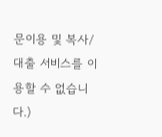문이용 및 복사/대출 서비스를 이용할 수 없습니다.)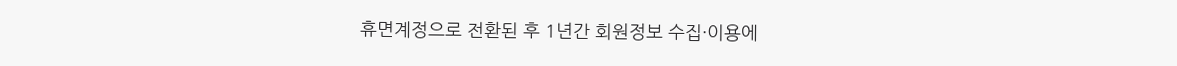휴면계정으로 전환된 후 1년간 회원정보 수집·이용에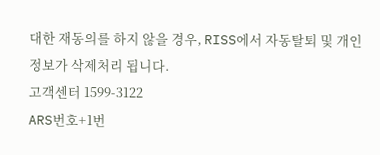대한 재동의를 하지 않을 경우, RISS에서 자동탈퇴 및 개인정보가 삭제처리 됩니다.
고객센터 1599-3122
ARS번호+1번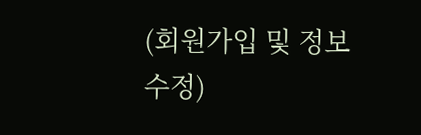(회원가입 및 정보수정)